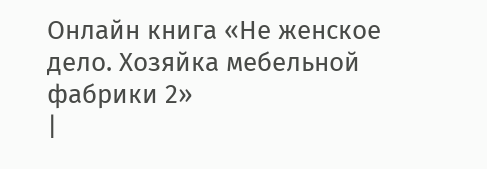Онлайн книга «Не женское дело. Хозяйка мебельной фабрики 2»
|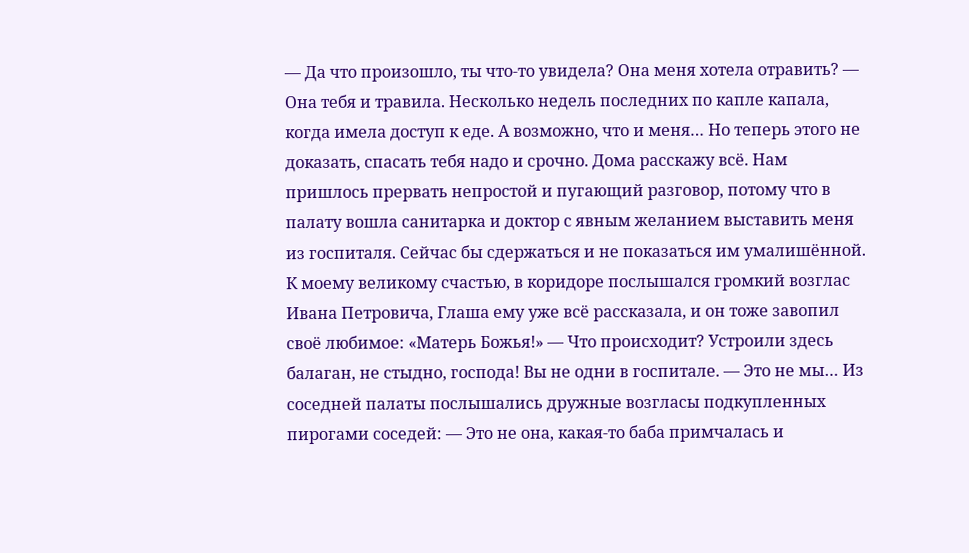— Да что произошло, ты что-то увидела? Она меня хотела отравить? — Она тебя и травила. Несколько недель последних по капле капала, когда имела доступ к еде. А возможно, что и меня… Но теперь этого не доказать, спасать тебя надо и срочно. Дома расскажу всё. Нам пришлось прервать непростой и пугающий разговор, потому что в палату вошла санитарка и доктор с явным желанием выставить меня из госпиталя. Сейчас бы сдержаться и не показаться им умалишённой. К моему великому счастью, в коридоре послышался громкий возглас Ивана Петровича, Глаша ему уже всё рассказала, и он тоже завопил своё любимое: «Матерь Божья!» — Что происходит? Устроили здесь балаган, не стыдно, господа! Вы не одни в госпитале. — Это не мы… Из соседней палаты послышались дружные возгласы подкупленных пирогами соседей: — Это не она, какая-то баба примчалась и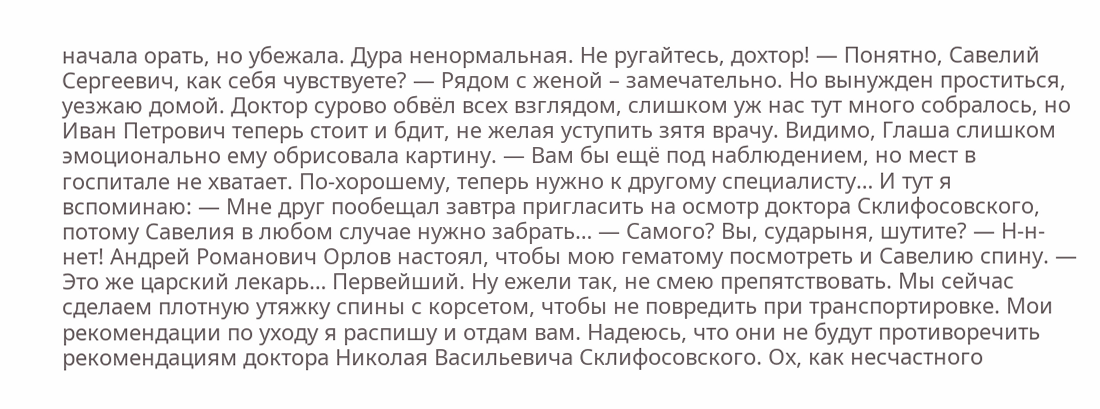начала орать, но убежала. Дура ненормальная. Не ругайтесь, дохтор! — Понятно, Савелий Сергеевич, как себя чувствуете? — Рядом с женой – замечательно. Но вынужден проститься, уезжаю домой. Доктор сурово обвёл всех взглядом, слишком уж нас тут много собралось, но Иван Петрович теперь стоит и бдит, не желая уступить зятя врачу. Видимо, Глаша слишком эмоционально ему обрисовала картину. — Вам бы ещё под наблюдением, но мест в госпитале не хватает. По-хорошему, теперь нужно к другому специалисту… И тут я вспоминаю: — Мне друг пообещал завтра пригласить на осмотр доктора Склифосовского, потому Савелия в любом случае нужно забрать… — Самого? Вы, сударыня, шутите? — Н-н-нет! Андрей Романович Орлов настоял, чтобы мою гематому посмотреть и Савелию спину. — Это же царский лекарь… Первейший. Ну ежели так, не смею препятствовать. Мы сейчас сделаем плотную утяжку спины с корсетом, чтобы не повредить при транспортировке. Мои рекомендации по уходу я распишу и отдам вам. Надеюсь, что они не будут противоречить рекомендациям доктора Николая Васильевича Склифосовского. Ох, как несчастного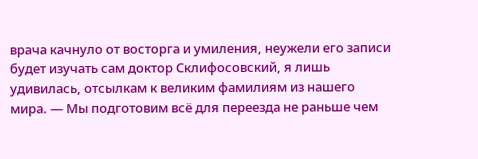врача качнуло от восторга и умиления, неужели его записи будет изучать сам доктор Склифосовский, я лишь удивилась, отсылкам к великим фамилиям из нашего мира. — Мы подготовим всё для переезда не раньше чем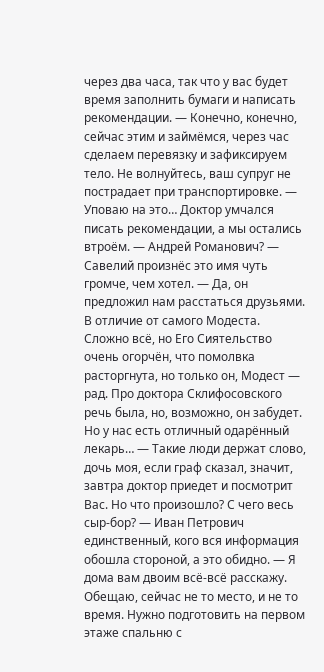через два часа, так что у вас будет время заполнить бумаги и написать рекомендации. — Конечно, конечно, сейчас этим и займёмся, через час сделаем перевязку и зафиксируем тело. Не волнуйтесь, ваш супруг не пострадает при транспортировке. — Уповаю на это… Доктор умчался писать рекомендации, а мы остались втроём. — Андрей Романович? — Савелий произнёс это имя чуть громче, чем хотел. — Да, он предложил нам расстаться друзьями. В отличие от самого Модеста. Сложно всё, но Его Сиятельство очень огорчён, что помолвка расторгнута, но только он, Модест — рад. Про доктора Склифосовского речь была, но, возможно, он забудет. Но у нас есть отличный одарённый лекарь… — Такие люди держат слово, дочь моя, если граф сказал, значит, завтра доктор приедет и посмотрит Вас. Но что произошло? С чего весь сыр-бор? — Иван Петрович единственный, кого вся информация обошла стороной, а это обидно. — Я дома вам двоим всё-всё расскажу. Обещаю, сейчас не то место, и не то время. Нужно подготовить на первом этаже спальню с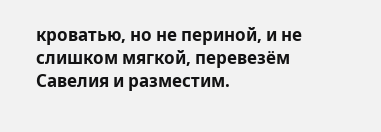кроватью, но не периной, и не слишком мягкой, перевезём Савелия и разместим.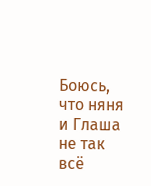Боюсь, что няня и Глаша не так всё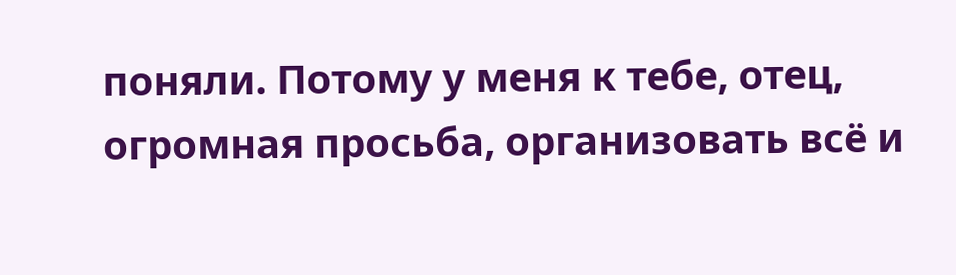поняли. Потому у меня к тебе, отец, огромная просьба, организовать всё и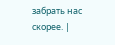забрать нас скорее. |